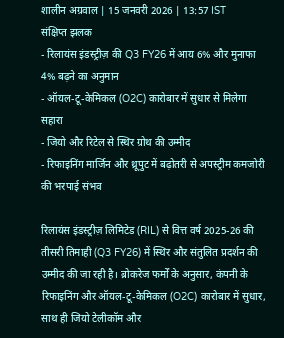शालीन अग्रवाल | 15 जनवरी 2026 | 13:57 IST
संक्षिप्त झलक
- रिलायंस इंडस्ट्रीज़ की Q3 FY26 में आय 6% और मुनाफा 4% बढ़ने का अनुमान
- ऑयल-टू-केमिकल (O2C) कारोबार में सुधार से मिलेगा सहारा
- जियो और रिटेल से स्थिर ग्रोथ की उम्मीद
- रिफाइनिंग मार्जिन और थ्रूपुट में बढ़ोतरी से अपस्ट्रीम कमजोरी की भरपाई संभव

रिलायंस इंडस्ट्रीज़ लिमिटेड (RIL) से वित्त वर्ष 2025-26 की तीसरी तिमाही (Q3 FY26) में स्थिर और संतुलित प्रदर्शन की उम्मीद की जा रही है। ब्रोकरेज फर्मों के अनुसार, कंपनी के रिफाइनिंग और ऑयल-टू-केमिकल (O2C) कारोबार में सुधार, साथ ही जियो टेलीकॉम और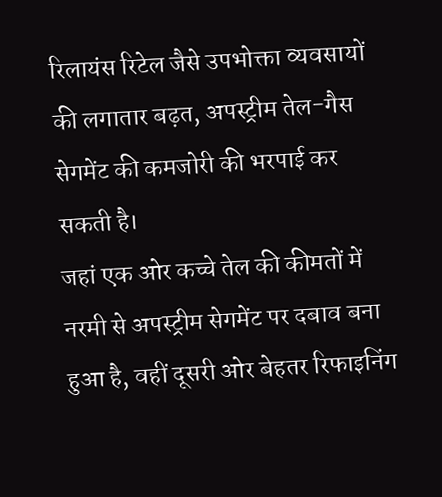रिलायंस रिटेल जैसे उपभोक्ता व्यवसायों की लगातार बढ़त, अपस्ट्रीम तेल-गैस सेगमेंट की कमजोरी की भरपाई कर सकती है।
जहां एक ओर कच्चे तेल की कीमतों में नरमी से अपस्ट्रीम सेगमेंट पर दबाव बना हुआ है, वहीं दूसरी ओर बेहतर रिफाइनिंग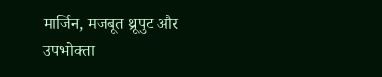मार्जिन, मजबूत थ्रूपुट और उपभोक्ता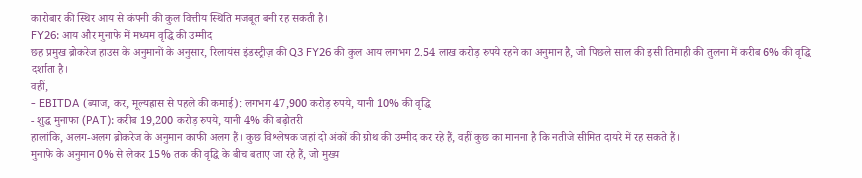कारोबार की स्थिर आय से कंपनी की कुल वित्तीय स्थिति मजबूत बनी रह सकती है।
FY26: आय और मुनाफे में मध्यम वृद्धि की उम्मीद
छह प्रमुख ब्रोकरेज हाउस के अनुमानों के अनुसार, रिलायंस इंडस्ट्रीज़ की Q3 FY26 की कुल आय लगभग 2.54 लाख करोड़ रुपये रहने का अनुमान है, जो पिछले साल की इसी तिमाही की तुलना में करीब 6% की वृद्धि दर्शाता है।
वहीं,
- EBITDA (ब्याज, कर, मूल्यह्रास से पहले की कमाई): लगभग 47,900 करोड़ रुपये, यानी 10% की वृद्धि
- शुद्ध मुनाफा (PAT): करीब 19,200 करोड़ रुपये, यानी 4% की बढ़ोतरी
हालांकि, अलग-अलग ब्रोकरेज के अनुमान काफी अलग हैं। कुछ विश्लेषक जहां दो अंकों की ग्रोथ की उम्मीद कर रहे हैं, वहीं कुछ का मानना है कि नतीजे सीमित दायरे में रह सकते हैं।
मुनाफे के अनुमान 0% से लेकर 15% तक की वृद्धि के बीच बताए जा रहे हैं, जो मुख्य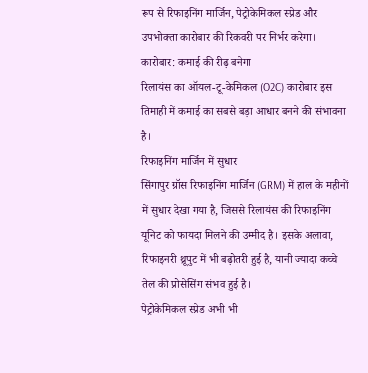रूप से रिफाइनिंग मार्जिन, पेट्रोकेमिकल स्प्रेड और उपभोक्ता कारोबार की रिकवरी पर निर्भर करेगा।
कारोबार: कमाई की रीढ़ बनेगा
रिलायंस का ऑयल-टू-केमिकल (O2C) कारोबार इस तिमाही में कमाई का सबसे बड़ा आधार बनने की संभावना है।
रिफाइनिंग मार्जिन में सुधार
सिंगापुर ग्रॉस रिफाइनिंग मार्जिन (GRM) में हाल के महीनों में सुधार देखा गया है, जिससे रिलायंस की रिफाइनिंग यूनिट को फायदा मिलने की उम्मीद है। इसके अलावा, रिफाइनरी थ्रूपुट में भी बढ़ोतरी हुई है, यानी ज्यादा कच्चे तेल की प्रोसेसिंग संभव हुई है।
पेट्रोकेमिकल स्प्रेड अभी भी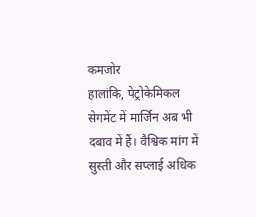कमजोर
हालांकि, पेट्रोकेमिकल सेगमेंट में मार्जिन अब भी दबाव में हैं। वैश्विक मांग में सुस्ती और सप्लाई अधिक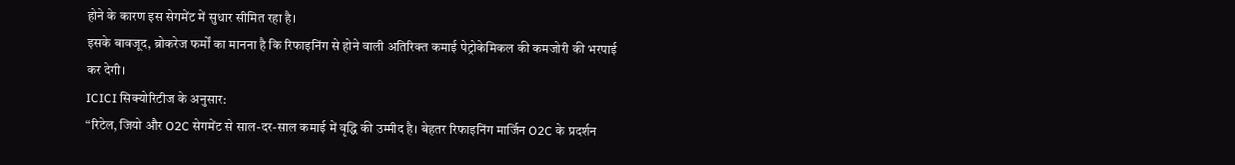होने के कारण इस सेगमेंट में सुधार सीमित रहा है।
इसके बावजूद, ब्रोकरेज फर्मों का मानना है कि रिफाइनिंग से होने वाली अतिरिक्त कमाई पेट्रोकेमिकल की कमजोरी की भरपाई कर देगी।
ICICI सिक्योरिटीज के अनुसार:
“रिटेल, जियो और O2C सेगमेंट से साल-दर-साल कमाई में वृद्धि की उम्मीद है। बेहतर रिफाइनिंग मार्जिन O2C के प्रदर्शन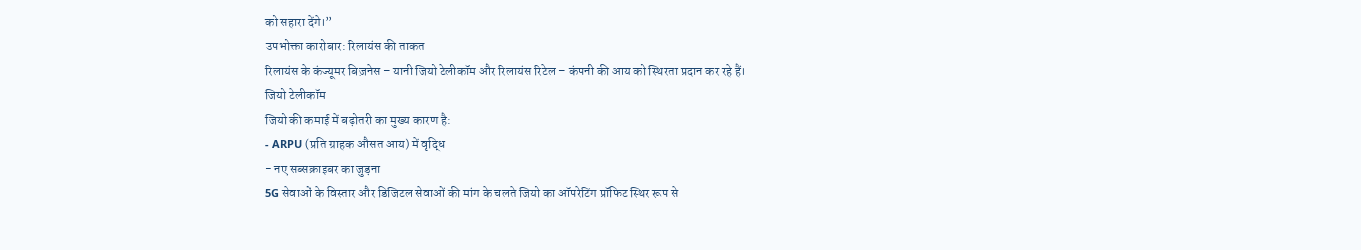को सहारा देंगे।”
उपभोक्ता कारोबार: रिलायंस की ताकत
रिलायंस के कंज्यूमर बिज़नेस – यानी जियो टेलीकॉम और रिलायंस रिटेल – कंपनी की आय को स्थिरता प्रदान कर रहे हैं।
जियो टेलीकॉम
जियो की कमाई में बढ़ोतरी का मुख्य कारण है:
- ARPU (प्रति ग्राहक औसत आय) में वृद्धि
- नए सब्सक्राइबर का जुड़ना
5G सेवाओं के विस्तार और डिजिटल सेवाओं की मांग के चलते जियो का ऑपरेटिंग प्रॉफिट स्थिर रूप से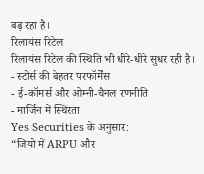बढ़ रहा है।
रिलायंस रिटेल
रिलायंस रिटेल की स्थिति भी धीरे-धीरे सुधर रही है।
- स्टोर्स की बेहतर परफॉर्मेंस
- ई-कॉमर्स और ओम्नी-चैनल रणनीति
- मार्जिन में स्थिरता
Yes Securities के अनुसार:
“जियो में ARPU और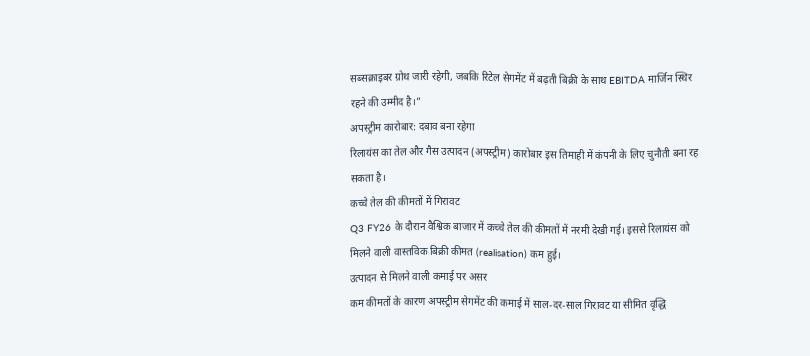सब्सक्राइबर ग्रोथ जारी रहेगी, जबकि रिटेल सेगमेंट में बढ़ती बिक्री के साथ EBITDA मार्जिन स्थिर रहने की उम्मीद है।”
अपस्ट्रीम कारोबार: दबाव बना रहेगा
रिलायंस का तेल और गैस उत्पादन (अपस्ट्रीम) कारोबार इस तिमाही में कंपनी के लिए चुनौती बना रह सकता है।
कच्चे तेल की कीमतों में गिरावट
Q3 FY26 के दौरान वैश्विक बाजार में कच्चे तेल की कीमतों में नरमी देखी गई। इससे रिलायंस को मिलने वाली वास्तविक बिक्री कीमत (realisation) कम हुई।
उत्पादन से मिलने वाली कमाई पर असर
कम कीमतों के कारण अपस्ट्रीम सेगमेंट की कमाई में साल-दर-साल गिरावट या सीमित वृद्धि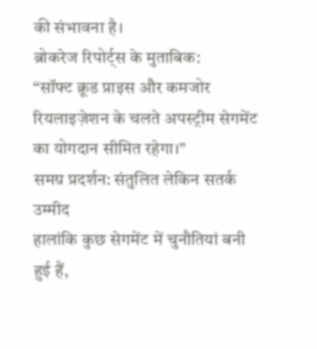की संभावना है।
ब्रोकरेज रिपोर्ट्स के मुताबिक:
“सॉफ्ट क्रूड प्राइस और कमजोर रियलाइज़ेशन के चलते अपस्ट्रीम सेगमेंट का योगदान सीमित रहेगा।”
समग्र प्रदर्शन: संतुलित लेकिन सतर्क उम्मीद
हालांकि कुछ सेगमेंट में चुनौतियां बनी हुई हैं,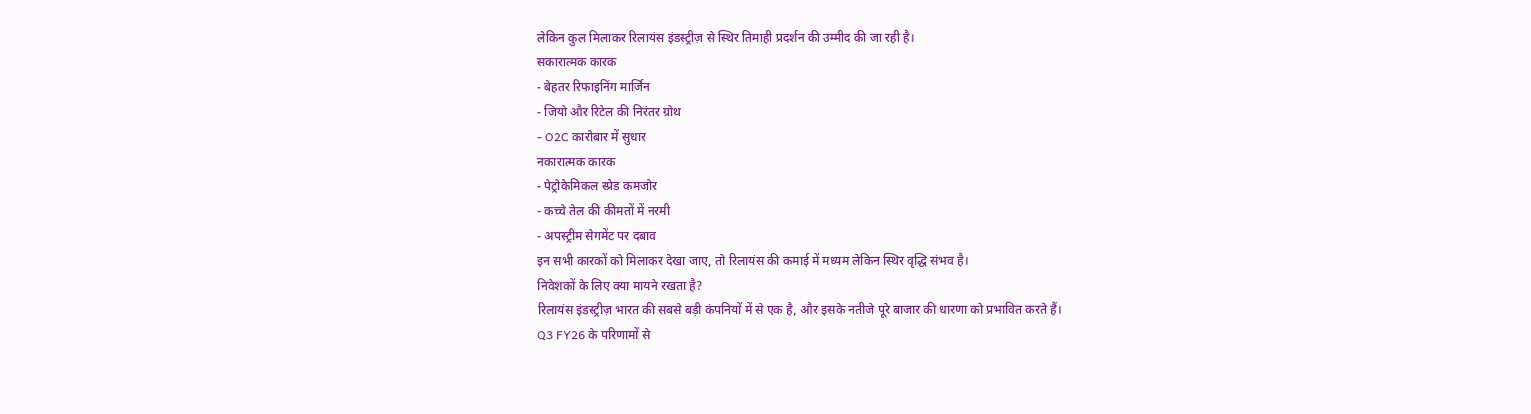लेकिन कुल मिलाकर रिलायंस इंडस्ट्रीज़ से स्थिर तिमाही प्रदर्शन की उम्मीद की जा रही है।
सकारात्मक कारक
- बेहतर रिफाइनिंग मार्जिन
- जियो और रिटेल की निरंतर ग्रोथ
- O2C कारोबार में सुधार
नकारात्मक कारक
- पेट्रोकेमिकल स्प्रेड कमजोर
- कच्चे तेल की कीमतों में नरमी
- अपस्ट्रीम सेगमेंट पर दबाव
इन सभी कारकों को मिलाकर देखा जाए, तो रिलायंस की कमाई में मध्यम लेकिन स्थिर वृद्धि संभव है।
निवेशकों के लिए क्या मायने रखता है?
रिलायंस इंडस्ट्रीज़ भारत की सबसे बड़ी कंपनियों में से एक है, और इसके नतीजे पूरे बाजार की धारणा को प्रभावित करते हैं।
Q3 FY26 के परिणामों से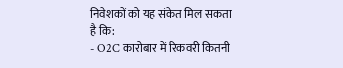निवेशकों को यह संकेत मिल सकता है कि:
- O2C कारोबार में रिकवरी कितनी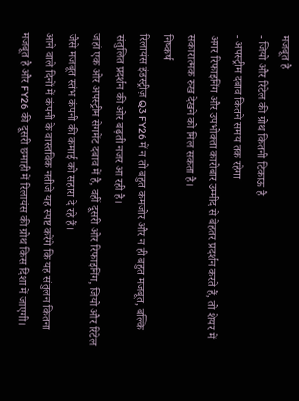मजबूत है
- जियो और रिटेल की ग्रोथ कितनी टिकाऊ है
- अपस्ट्रीम दबाव कितने समय तक रहेगा
अगर रिफाइनिंग और उपभोक्ता कारोबार उम्मीद से बेहतर प्रदर्शन करते हैं, तो शेयर में सकारात्मक रुख देखने को मिल सकता है।
निष्कर्ष
रिलायंस इंडस्ट्रीज़ Q3 FY26 में न तो बहुत कमजोर और न ही बहुत मजबूत, बल्कि संतुलित प्रदर्शन की ओर बढ़ती नजर आ रही है।
जहां एक ओर अपस्ट्रीम सेगमेंट दबाव में है, वहीं दूसरी ओर रिफाइनिंग, जियो और रिटेल जैसे मजबूत स्तंभ कंपनी की कमाई को सहारा दे रहे हैं।
आने वाले दिनों में कंपनी के वास्तविक नतीजे यह स्पष्ट करेंगे कि यह संतुलन कितना मजबूत है और FY26 की दूसरी छमाही में रिलायंस की ग्रोथ किस दिशा में जाएगी।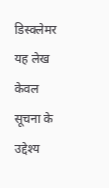डिस्क्लेमर
यह लेख केवल सूचना के उद्देश्य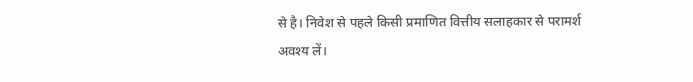से है। निवेश से पहले किसी प्रमाणित वित्तीय सलाहकार से परामर्श अवश्य लें।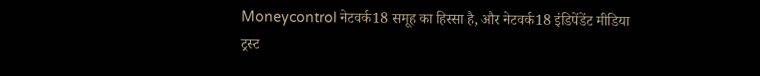Moneycontrol नेटवर्क18 समूह का हिस्सा है, और नेटवर्क18 इंडिपेंडेंट मीडिया ट्रस्ट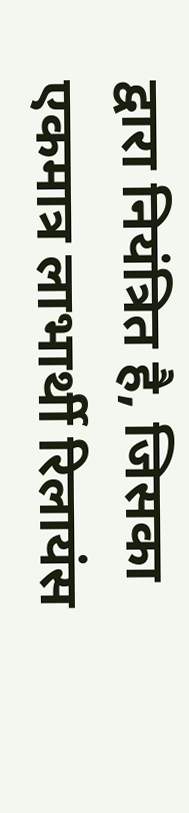द्वारा नियंत्रित है, जिसका एकमात्र लाभार्थी रिलायंस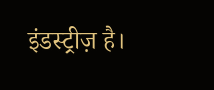इंडस्ट्रीज़ है।